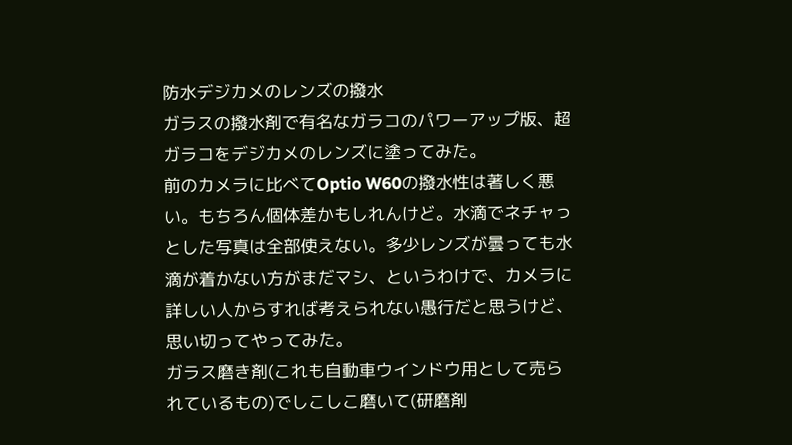防水デジカメのレンズの撥水
ガラスの撥水剤で有名なガラコのパワーアップ版、超ガラコをデジカメのレンズに塗ってみた。
前のカメラに比べてOptio W60の撥水性は著しく悪い。もちろん個体差かもしれんけど。水滴でネチャっとした写真は全部使えない。多少レンズが曇っても水滴が着かない方がまだマシ、というわけで、カメラに詳しい人からすれば考えられない愚行だと思うけど、思い切ってやってみた。
ガラス磨き剤(これも自動車ウインドウ用として売られているもの)でしこしこ磨いて(研磨剤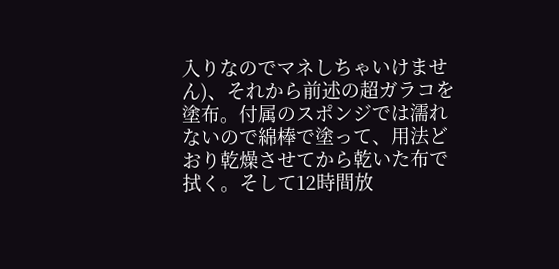入りなのでマネしちゃいけません)、それから前述の超ガラコを塗布。付属のスポンジでは濡れないので綿棒で塗って、用法どおり乾燥させてから乾いた布で拭く。そして12時間放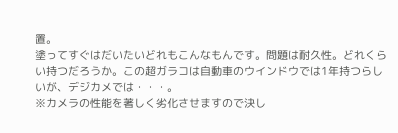置。
塗ってすぐはだいたいどれもこんなもんです。問題は耐久性。どれくらい持つだろうか。この超ガラコは自動車のウインドウでは1年持つらしいが、デジカメでは・・・。
※カメラの性能を著しく劣化させますので決し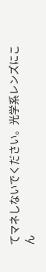てマネしないでください。光学系レンズにこん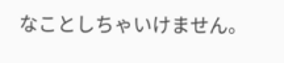なことしちゃいけません。